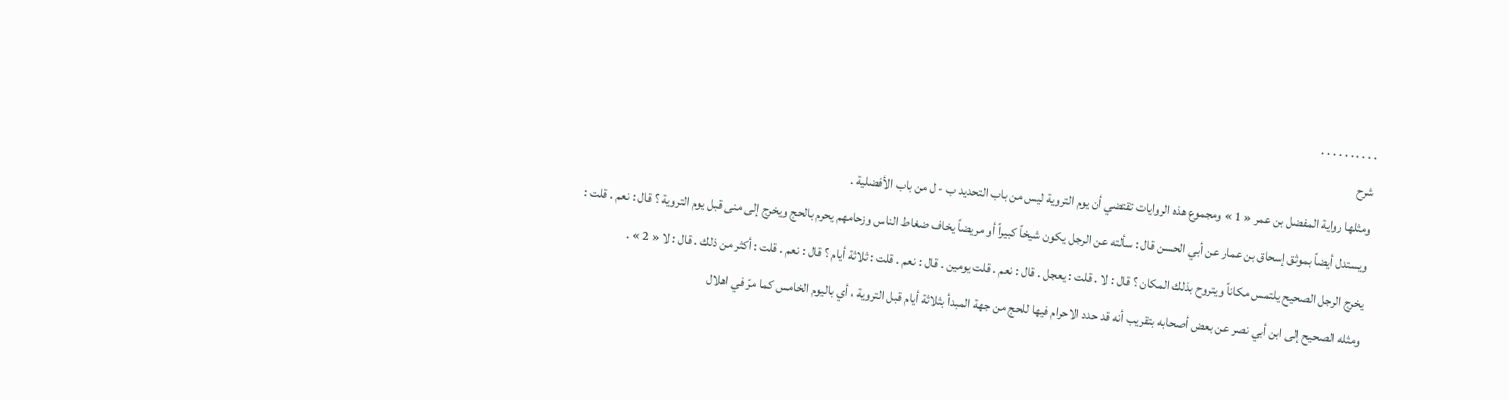. . . . . . . . . .
شرح
ومثلها رواية المفضل بن عمر « 1 » ومجموع هذه الروايات تقتضي أن يوم التروية ليس من باب التحديد ب - ل من باب الأفضلية .
ويستدل أيضاً بموثق إسحاق بن عمار عن أبي الحسن قال : سألته عن الرجل يكون شيخاً كبيراً أو مريضاً يخاف ضغاط الناس وزحامهم يحرم بالحج ويخرج إلى منى قبل يوم التروية ؟ قال : نعم . قلت : يخرج الرجل الصحيح يلتمس مكاناً ويتروح بذلك المكان ؟ قال : لا . قلت : يعجل . قال : نعم . قلت يومين . قال : نعم . قلت : ثلاثة أيام ؟ قال : نعم . قلت : أكثر من ذلك . قال : لا « 2 » .
ومثله الصحيح إلى ابن أبي نصر عن بعض أصحابه بتقريب أنه قد حدد الاحرام فيها للحج من جهة المبدأ بثلاثة أيام قبل التروية ، أي باليوم الخامس كما مرّ في اهلال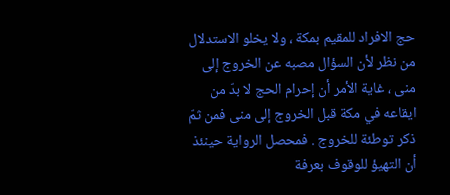حج الافراد للمقيم بمكة ، ولا يخلو الاستدلال من نظر لأن السؤال مصبه عن الخروج إلى منى ، غاية الأمر أن إحرام الحج لا بدّ من ايقاعه في مكة قبل الخروج إلى منى فمن ثمّ ذكر توطئة للخروج . فمحصل الرواية حينئذ أن التهيؤ للوقوف بعرفة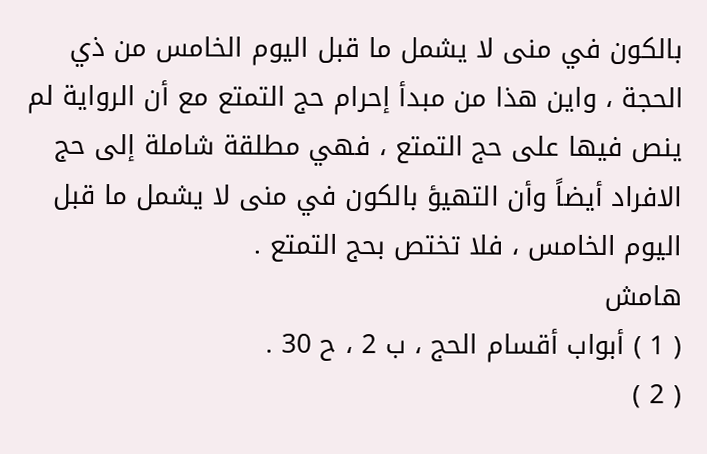بالكون في منى لا يشمل ما قبل اليوم الخامس من ذي الحجة ، واين هذا من مبدأ إحرام حج التمتع مع أن الرواية لم ينص فيها على حج التمتع ، فهي مطلقة شاملة إلى حج الافراد أيضاً وأن التهيؤ بالكون في منى لا يشمل ما قبل اليوم الخامس ، فلا تختص بحج التمتع .
هامش
( 1 ) أبواب أقسام الحج ، ب 2 ، ح 30 .
( 2 )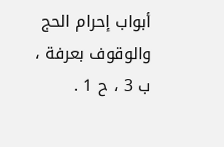أبواب إحرام الحج والوقوف بعرفة ، ب 3 ، ح 1 .